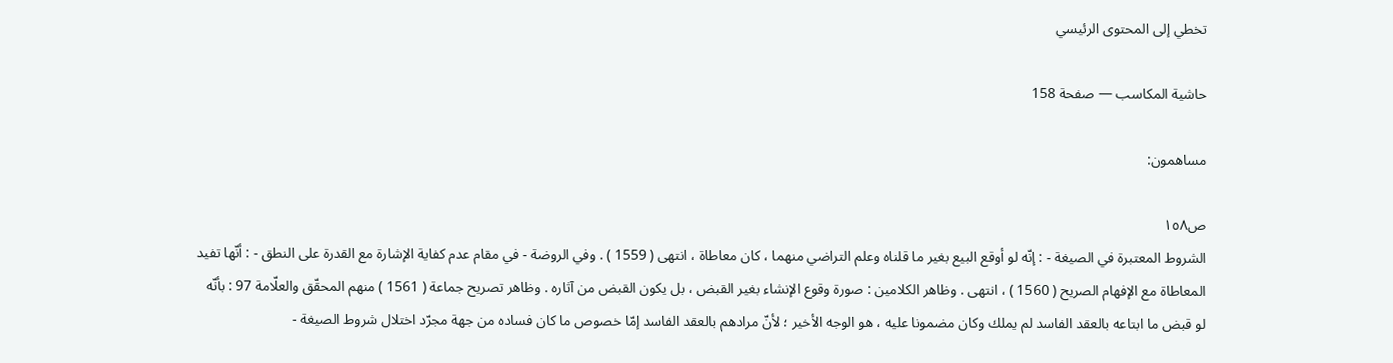تخطي إلى المحتوى الرئيسي

حاشية المكاسب — صفحة 158

مساهمون:

ص١٥٨
الشروط المعتبرة في الصيغة - : إنّه لو أوقع البيع بغير ما قلناه وعلم التراضي منهما ، كان معاطاة ، انتهى ( 1559 ) . وفي الروضة - في مقام عدم كفاية الإشارة مع القدرة على النطق - : أنّها تفيد المعاطاة مع الإفهام الصريح ( 1560 ) ، انتهى . وظاهر الكلامين : صورة وقوع الإنشاء بغير القبض ، بل يكون القبض من آثاره . وظاهر تصريح جماعة ( 1561 ) منهم المحقّق والعلّامة 97 : بأنّه لو قبض ما ابتاعه بالعقد الفاسد لم يملك وكان مضمونا عليه ، هو الوجه الأخير ؛ لأنّ مرادهم بالعقد الفاسد إمّا خصوص ما كان فساده من جهة مجرّد اختلال شروط الصيغة -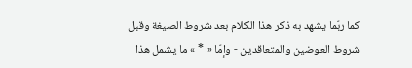كما ربّما يشهد به ذكر هذا الكلام بعد شروط الصيغة وقبل شروط العوضين والمتعاقدين - وإمّا « * » ما يشمل هذا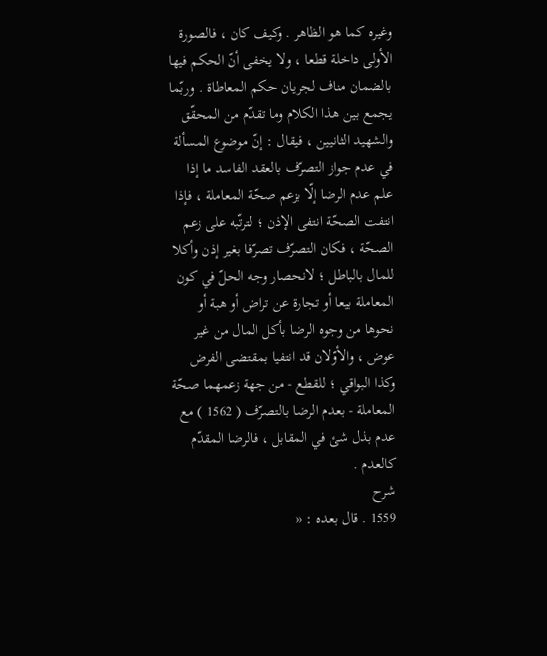وغيره كما هو الظاهر . وكيف كان ، فالصورة الأولى داخلة قطعا ، ولا يخفى أنّ الحكم فيها بالضمان مناف لجريان حكم المعاطاة . وربّما يجمع بين هذا الكلام وما تقدّم من المحقّق والشهيد الثانيين ، فيقال : إنّ موضوع المسألة في عدم جواز التصرّف بالعقد الفاسد ما إذا علم عدم الرضا إلّا بزعم صحّة المعاملة ، فإذا انتفت الصحّة انتفى الإذن ؛ لترتّبه على زعم الصحّة ، فكان التصرّف تصرّفا بغير إذن وأكلا للمال بالباطل ؛ لانحصار وجه الحلّ في كون المعاملة بيعا أو تجارة عن تراض أو هبة أو نحوها من وجوه الرضا بأكل المال من غير عوض ، والأوّلان قد انتفيا بمقتضى الفرض وكذا البواقي ؛ للقطع - من جهة زعمهما صحّة المعاملة - بعدم الرضا بالتصرّف ( 1562 ) مع عدم بذل شئ في المقابل ، فالرضا المقدّم كالعدم .
شرح
1559 . قال بعده : «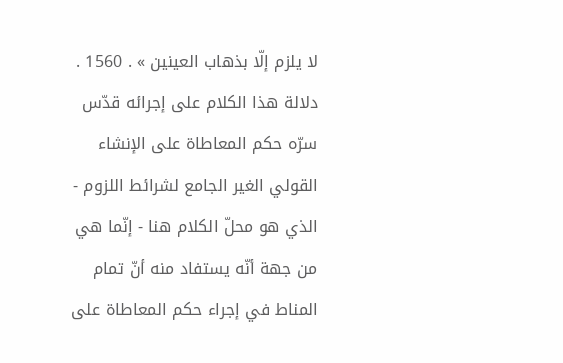لا يلزم إلّا بذهاب العينين » . 1560 . دلالة هذا الكلام على إجرائه قدّس سرّه حكم المعاطاة على الإنشاء القولي الغير الجامع لشرائط اللزوم - الذي هو محلّ الكلام هنا - إنّما هي من جهة أنّه يستفاد منه أنّ تمام المناط في إجراء حكم المعاطاة على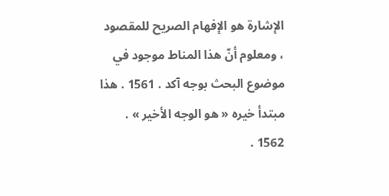الإشارة هو الإفهام الصريح للمقصود ، ومعلوم أنّ هذا المناط موجود في موضوع البحث بوجه آكد . 1561 . هذا مبتدأ خيره « هو الوجه الأخير » . 1562 .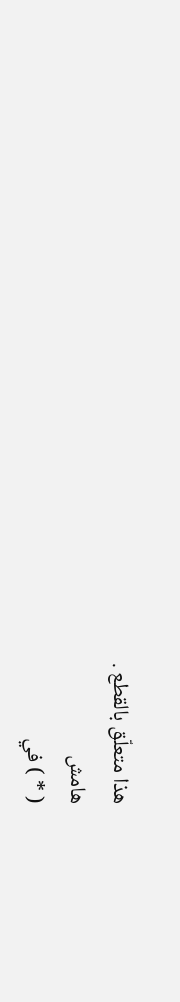هذا متعلّق بالقطع .
هامش
( * ) في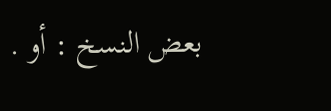بعض النسخ : أو .